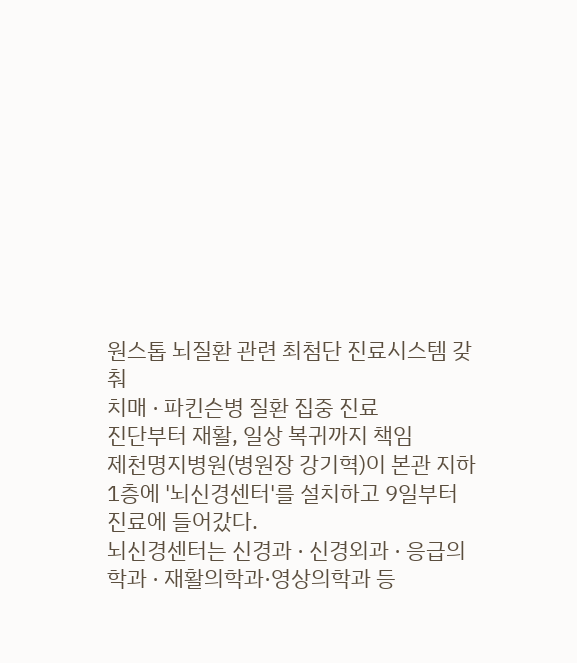원스톱 뇌질환 관련 최첨단 진료시스템 갖춰
치매 · 파킨슨병 질환 집중 진료
진단부터 재활, 일상 복귀까지 책임
제천명지병원(병원장 강기혁)이 본관 지하 1층에 '뇌신경센터'를 설치하고 9일부터 진료에 들어갔다.
뇌신경센터는 신경과 · 신경외과 · 응급의학과 · 재활의학과·영상의학과 등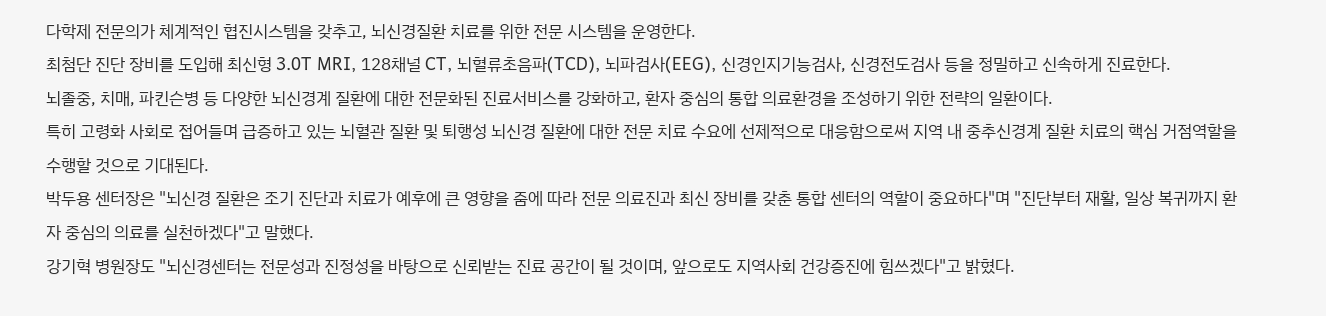다학제 전문의가 체계적인 협진시스템을 갖추고, 뇌신경질환 치료를 위한 전문 시스템을 운영한다.
최첨단 진단 장비를 도입해 최신형 3.0T MRI, 128채널 CT, 뇌혈류초음파(TCD), 뇌파검사(EEG), 신경인지기능검사, 신경전도검사 등을 정밀하고 신속하게 진료한다.
뇌졸중, 치매, 파킨슨병 등 다양한 뇌신경계 질환에 대한 전문화된 진료서비스를 강화하고, 환자 중심의 통합 의료환경을 조성하기 위한 전략의 일환이다.
특히 고령화 사회로 접어들며 급증하고 있는 뇌혈관 질환 및 퇴행성 뇌신경 질환에 대한 전문 치료 수요에 선제적으로 대응함으로써 지역 내 중추신경계 질환 치료의 핵심 거점역할을 수행할 것으로 기대된다.
박두용 센터장은 "뇌신경 질환은 조기 진단과 치료가 예후에 큰 영향을 줌에 따라 전문 의료진과 최신 장비를 갖춘 통합 센터의 역할이 중요하다"며 "진단부터 재활, 일상 복귀까지 환자 중심의 의료를 실천하겠다"고 말했다.
강기혁 병원장도 "뇌신경센터는 전문성과 진정성을 바탕으로 신뢰받는 진료 공간이 될 것이며, 앞으로도 지역사회 건강증진에 힘쓰겠다"고 밝혔다.